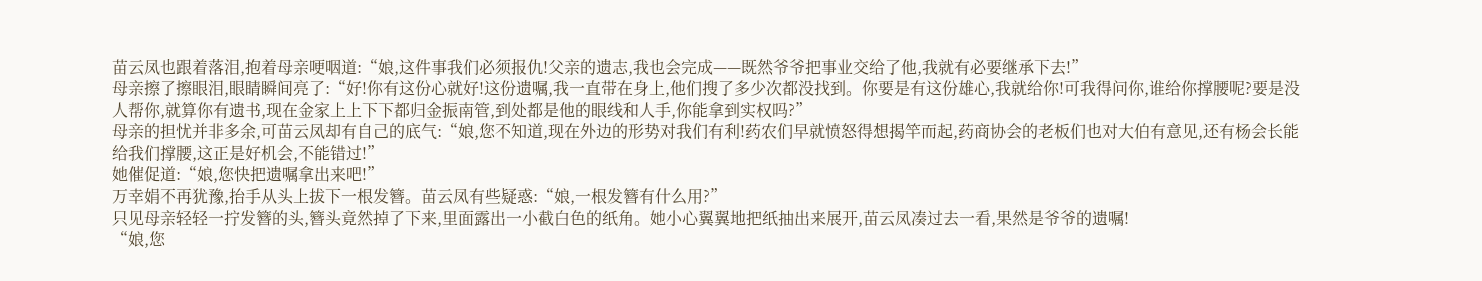苗云凤也跟着落泪,抱着母亲哽咽道:“娘,这件事我们必须报仇!父亲的遗志,我也会完成——既然爷爷把事业交给了他,我就有必要继承下去!”
母亲擦了擦眼泪,眼睛瞬间亮了:“好!你有这份心就好!这份遗嘱,我一直带在身上,他们搜了多少次都没找到。你要是有这份雄心,我就给你!可我得问你,谁给你撑腰呢?要是没人帮你,就算你有遗书,现在金家上上下下都归金振南管,到处都是他的眼线和人手,你能拿到实权吗?”
母亲的担忧并非多余,可苗云凤却有自己的底气:“娘,您不知道,现在外边的形势对我们有利!药农们早就愤怒得想揭竿而起,药商协会的老板们也对大伯有意见,还有杨会长能给我们撑腰,这正是好机会,不能错过!”
她催促道:“娘,您快把遗嘱拿出来吧!”
万幸娟不再犹豫,抬手从头上拔下一根发簪。苗云凤有些疑惑:“娘,一根发簪有什么用?”
只见母亲轻轻一拧发簪的头,簪头竟然掉了下来,里面露出一小截白色的纸角。她小心翼翼地把纸抽出来展开,苗云凤凑过去一看,果然是爷爷的遗嘱!
“娘,您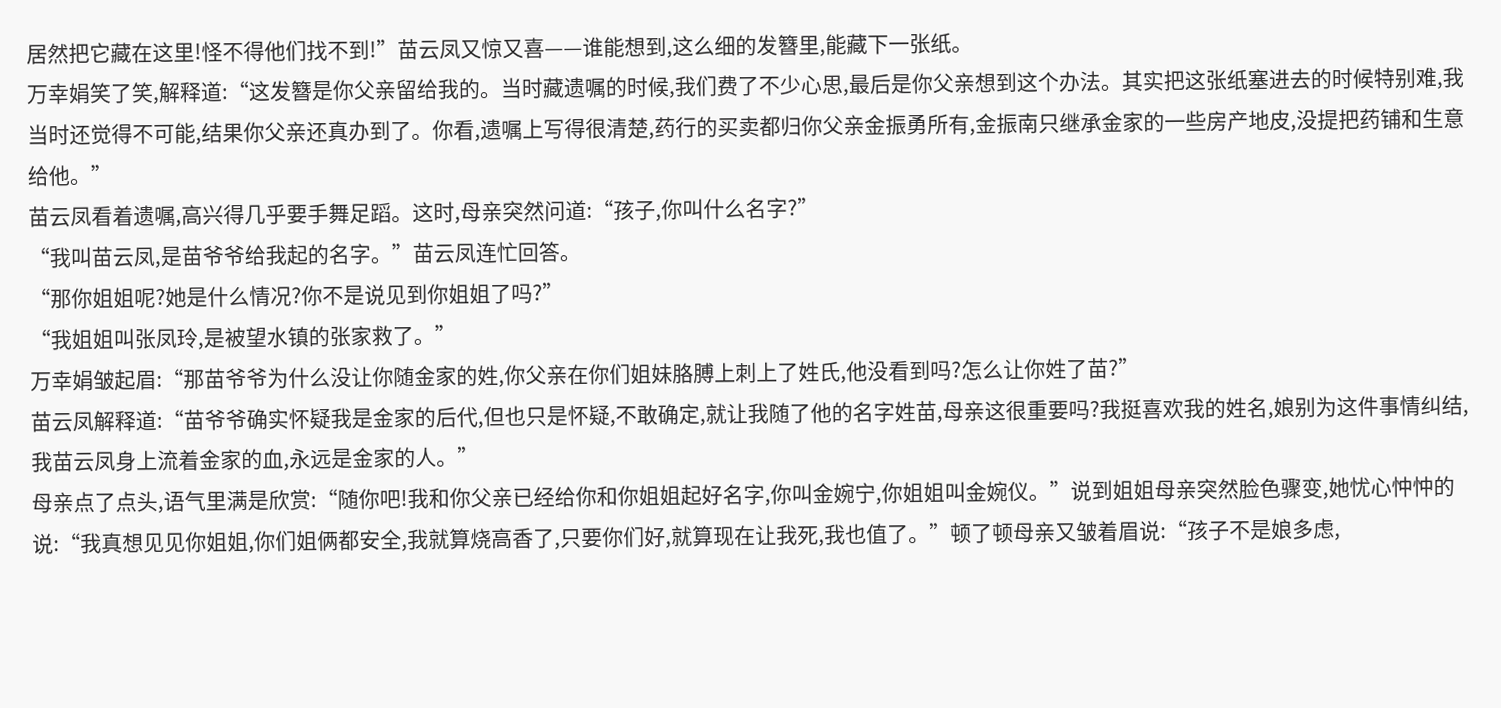居然把它藏在这里!怪不得他们找不到!”苗云凤又惊又喜——谁能想到,这么细的发簪里,能藏下一张纸。
万幸娟笑了笑,解释道:“这发簪是你父亲留给我的。当时藏遗嘱的时候,我们费了不少心思,最后是你父亲想到这个办法。其实把这张纸塞进去的时候特别难,我当时还觉得不可能,结果你父亲还真办到了。你看,遗嘱上写得很清楚,药行的买卖都归你父亲金振勇所有,金振南只继承金家的一些房产地皮,没提把药铺和生意给他。”
苗云凤看着遗嘱,高兴得几乎要手舞足蹈。这时,母亲突然问道:“孩子,你叫什么名字?”
“我叫苗云凤,是苗爷爷给我起的名字。”苗云凤连忙回答。
“那你姐姐呢?她是什么情况?你不是说见到你姐姐了吗?”
“我姐姐叫张凤玲,是被望水镇的张家救了。”
万幸娟皱起眉:“那苗爷爷为什么没让你随金家的姓,你父亲在你们姐妹胳膊上刺上了姓氏,他没看到吗?怎么让你姓了苗?”
苗云凤解释道:“苗爷爷确实怀疑我是金家的后代,但也只是怀疑,不敢确定,就让我随了他的名字姓苗,母亲这很重要吗?我挺喜欢我的姓名,娘别为这件事情纠结,我苗云凤身上流着金家的血,永远是金家的人。”
母亲点了点头,语气里满是欣赏:“随你吧!我和你父亲已经给你和你姐姐起好名字,你叫金婉宁,你姐姐叫金婉仪。”说到姐姐母亲突然脸色骤变,她忧心忡忡的说:“我真想见见你姐姐,你们姐俩都安全,我就算烧高香了,只要你们好,就算现在让我死,我也值了。”顿了顿母亲又皱着眉说:“孩子不是娘多虑,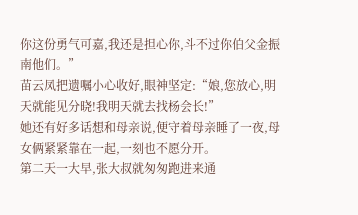你这份勇气可嘉,我还是担心你,斗不过你伯父金振南他们。”
苗云凤把遗嘱小心收好,眼神坚定:“娘,您放心,明天就能见分晓!我明天就去找杨会长!”
她还有好多话想和母亲说,便守着母亲睡了一夜,母女俩紧紧靠在一起,一刻也不愿分开。
第二天一大早,张大叔就匆匆跑进来通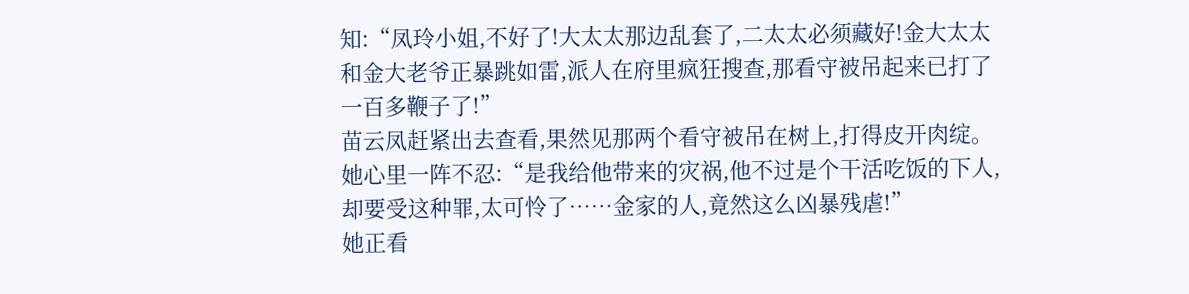知:“凤玲小姐,不好了!大太太那边乱套了,二太太必须藏好!金大太太和金大老爷正暴跳如雷,派人在府里疯狂搜查,那看守被吊起来已打了一百多鞭子了!”
苗云凤赶紧出去查看,果然见那两个看守被吊在树上,打得皮开肉绽。她心里一阵不忍:“是我给他带来的灾祸,他不过是个干活吃饭的下人,却要受这种罪,太可怜了……金家的人,竟然这么凶暴残虐!”
她正看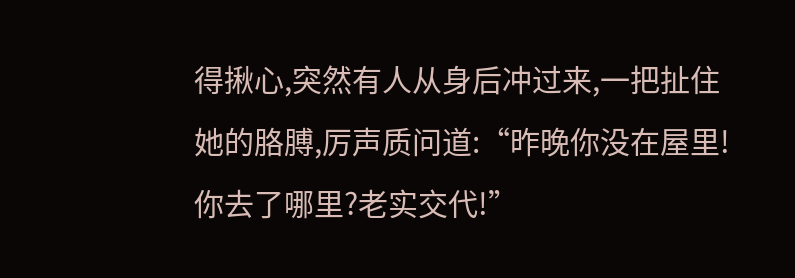得揪心,突然有人从身后冲过来,一把扯住她的胳膊,厉声质问道:“昨晚你没在屋里!你去了哪里?老实交代!”